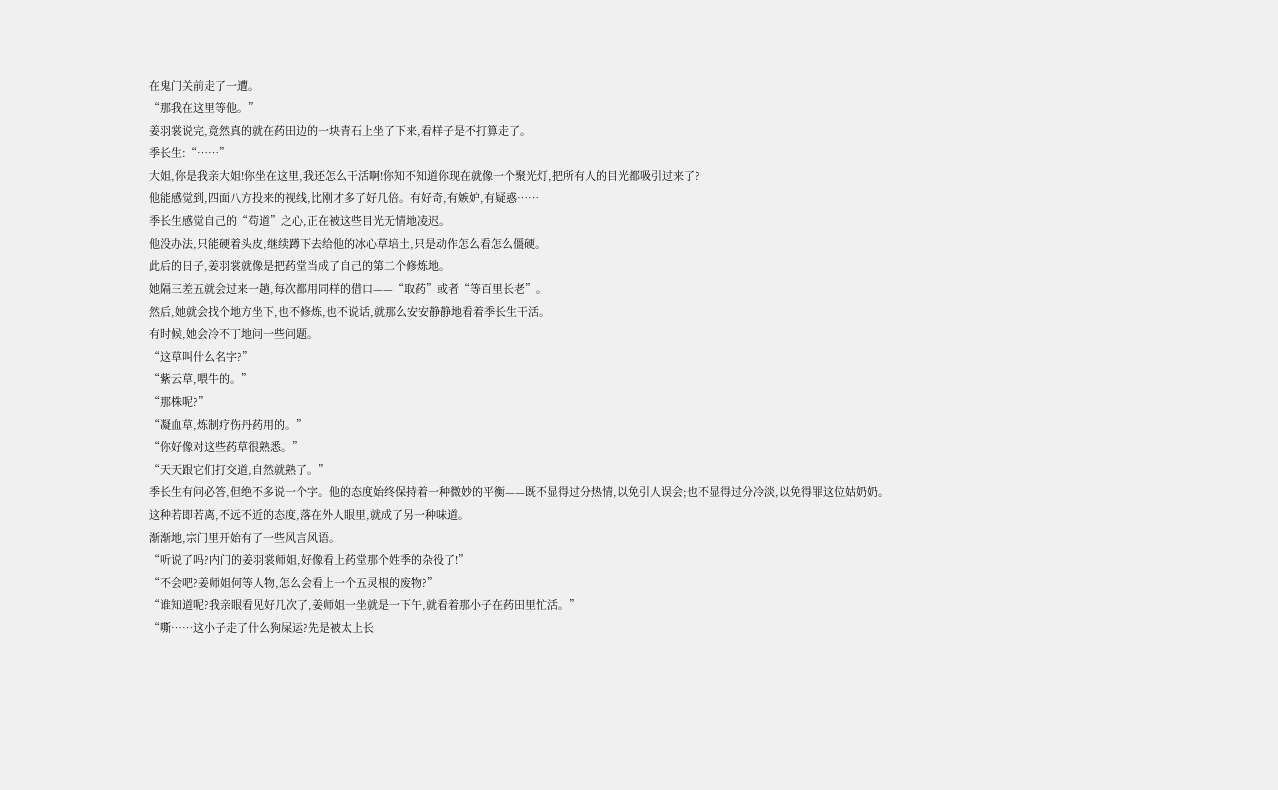在鬼门关前走了一遭。
“那我在这里等他。”
姜羽裳说完,竟然真的就在药田边的一块青石上坐了下来,看样子是不打算走了。
季长生:“……”
大姐,你是我亲大姐!你坐在这里,我还怎么干活啊!你知不知道你现在就像一个聚光灯,把所有人的目光都吸引过来了?
他能感觉到,四面八方投来的视线,比刚才多了好几倍。有好奇,有嫉妒,有疑惑……
季长生感觉自己的“苟道”之心,正在被这些目光无情地凌迟。
他没办法,只能硬着头皮,继续蹲下去给他的冰心草培土,只是动作怎么看怎么僵硬。
此后的日子,姜羽裳就像是把药堂当成了自己的第二个修炼地。
她隔三差五就会过来一趟,每次都用同样的借口——“取药”或者“等百里长老”。
然后,她就会找个地方坐下,也不修炼,也不说话,就那么安安静静地看着季长生干活。
有时候,她会冷不丁地问一些问题。
“这草叫什么名字?”
“紫云草,喂牛的。”
“那株呢?”
“凝血草,炼制疗伤丹药用的。”
“你好像对这些药草很熟悉。”
“天天跟它们打交道,自然就熟了。”
季长生有问必答,但绝不多说一个字。他的态度始终保持着一种微妙的平衡——既不显得过分热情,以免引人误会;也不显得过分冷淡,以免得罪这位姑奶奶。
这种若即若离,不远不近的态度,落在外人眼里,就成了另一种味道。
渐渐地,宗门里开始有了一些风言风语。
“听说了吗?内门的姜羽裳师姐,好像看上药堂那个姓季的杂役了!”
“不会吧?姜师姐何等人物,怎么会看上一个五灵根的废物?”
“谁知道呢?我亲眼看见好几次了,姜师姐一坐就是一下午,就看着那小子在药田里忙活。”
“嘶……这小子走了什么狗屎运?先是被太上长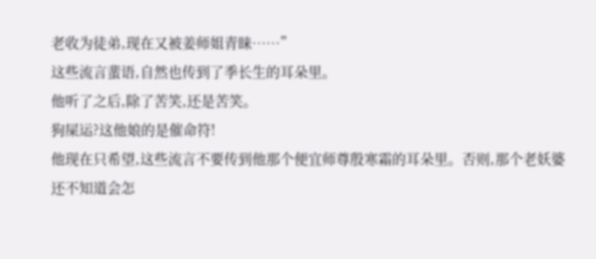老收为徒弟,现在又被姜师姐青睐……”
这些流言蜚语,自然也传到了季长生的耳朵里。
他听了之后,除了苦笑,还是苦笑。
狗屎运?这他娘的是催命符!
他现在只希望,这些流言不要传到他那个便宜师尊殷寒霜的耳朵里。否则,那个老妖婆还不知道会怎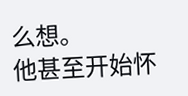么想。
他甚至开始怀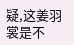疑,这姜羽裳是不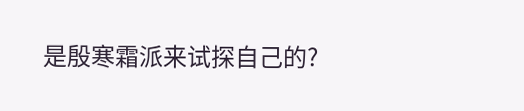是殷寒霜派来试探自己的?